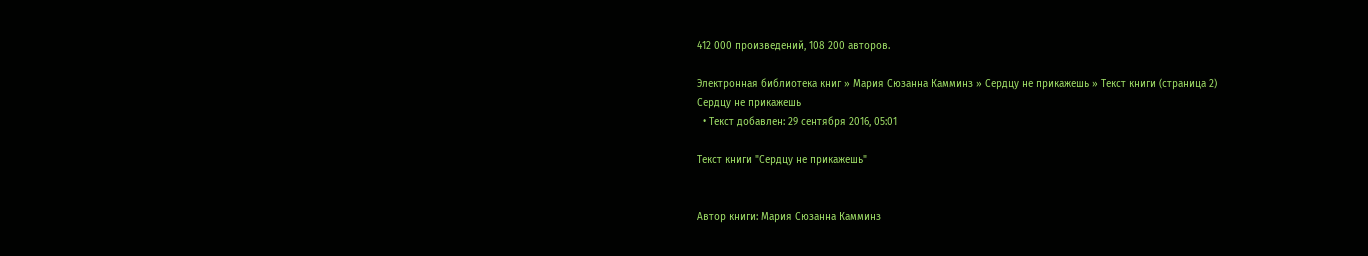412 000 произведений, 108 200 авторов.

Электронная библиотека книг » Мария Сюзанна Камминз » Сердцу не прикажешь » Текст книги (страница 2)
Сердцу не прикажешь
  • Текст добавлен: 29 сентября 2016, 05:01

Текст книги "Сердцу не прикажешь"


Автор книги: Мария Сюзанна Камминз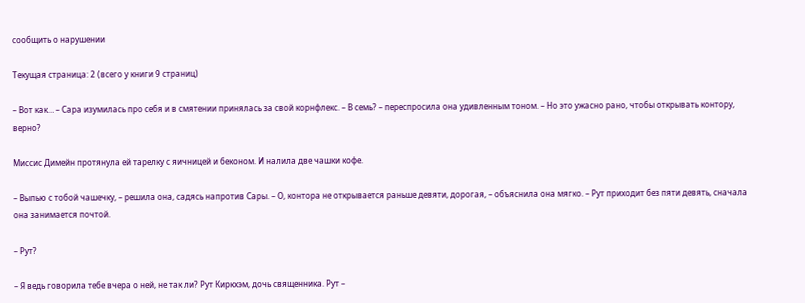сообщить о нарушении

Текущая страница: 2 (всего у книги 9 страниц)

– Вот как… – Сара изумилась про себя и в смятении принялась за свой корнфлекс. – В семь? – переспросила она удивленным тоном. – Но это ужасно рано, чтобы открывать контору, верно?

Миссис Димейн протянула ей тарелку с яичницей и беконом. И налила две чашки кофе.

– Выпью с тобой чашечку, – решила она, садясь напротив Сары. – О, контора не открывается раньше девяти, дорогая, – объяснила она мягко. – Рут приходит без пяти девять, сначала она занимается почтой.

– Рут?

– Я ведь говорила тебе вчера о ней, не так ли? Рут Киркхэм, дочь священника. Рут –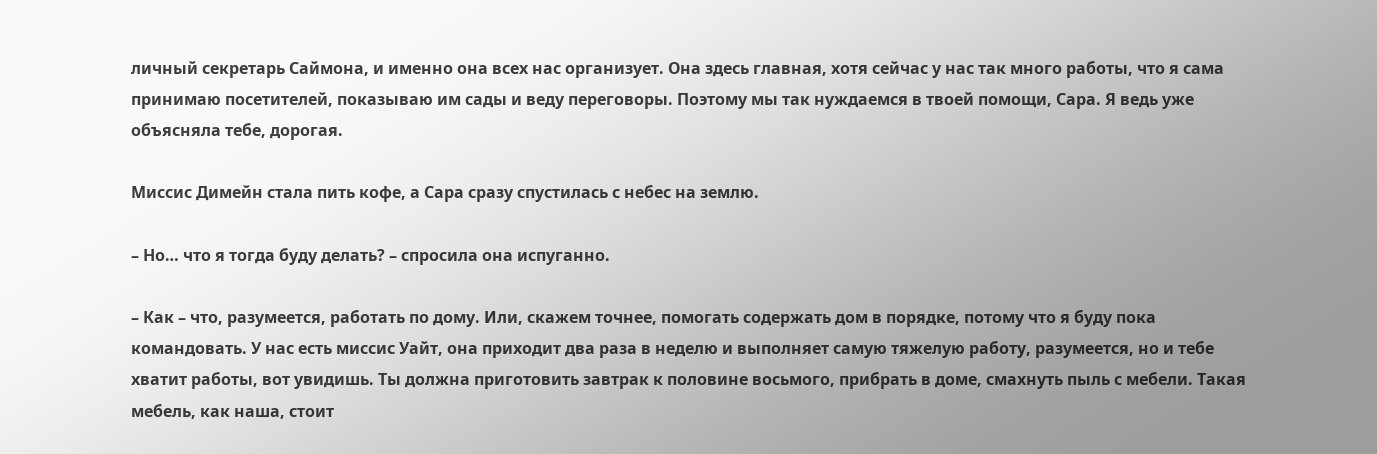личный секретарь Саймона, и именно она всех нас организует. Она здесь главная, хотя сейчас у нас так много работы, что я сама принимаю посетителей, показываю им сады и веду переговоры. Поэтому мы так нуждаемся в твоей помощи, Сара. Я ведь уже объясняла тебе, дорогая.

Миссис Димейн стала пить кофе, а Сара сразу спустилась с небес на землю.

– Но… что я тогда буду делать? – спросила она испуганно.

– Как – что, разумеется, работать по дому. Или, скажем точнее, помогать содержать дом в порядке, потому что я буду пока командовать. У нас есть миссис Уайт, она приходит два раза в неделю и выполняет самую тяжелую работу, разумеется, но и тебе хватит работы, вот увидишь. Ты должна приготовить завтрак к половине восьмого, прибрать в доме, смахнуть пыль с мебели. Такая мебель, как наша, стоит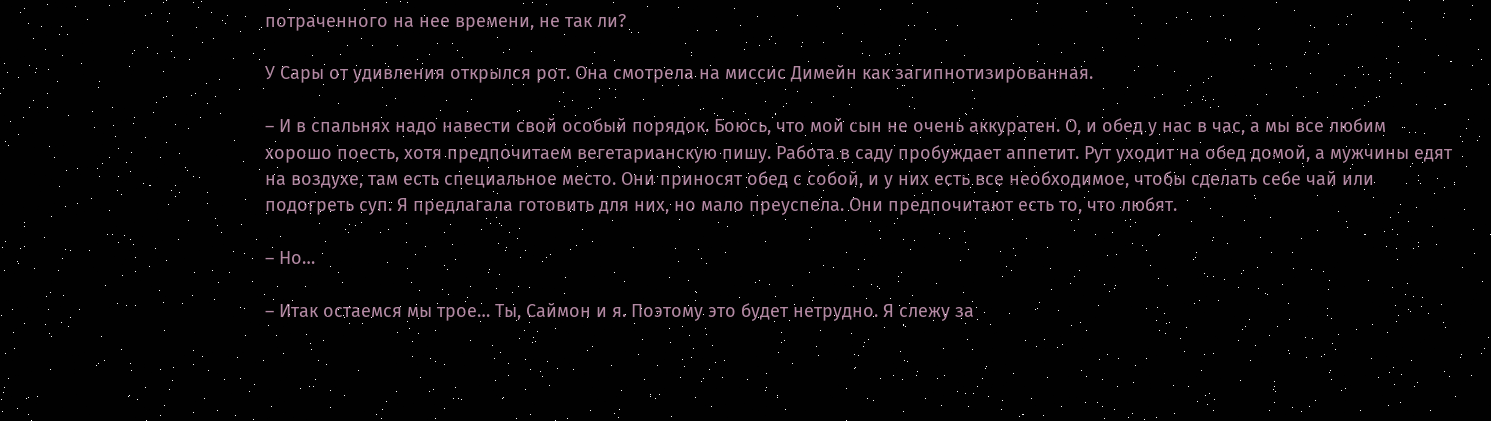потраченного на нее времени, не так ли?

У Сары от удивления открылся рот. Она смотрела на миссис Димейн как загипнотизированная.

– И в спальнях надо навести свой особый порядок. Боюсь, что мой сын не очень аккуратен. О, и обед у нас в час, а мы все любим хорошо поесть, хотя предпочитаем вегетарианскую пишу. Работа в саду пробуждает аппетит. Рут уходит на обед домой, а мужчины едят на воздухе, там есть специальное место. Они приносят обед с собой, и у них есть все необходимое, чтобы сделать себе чай или подогреть суп. Я предлагала готовить для них, но мало преуспела. Они предпочитают есть то, что любят.

– Но…

– Итак остаемся мы трое… Ты, Саймон и я. Поэтому это будет нетрудно. Я слежу за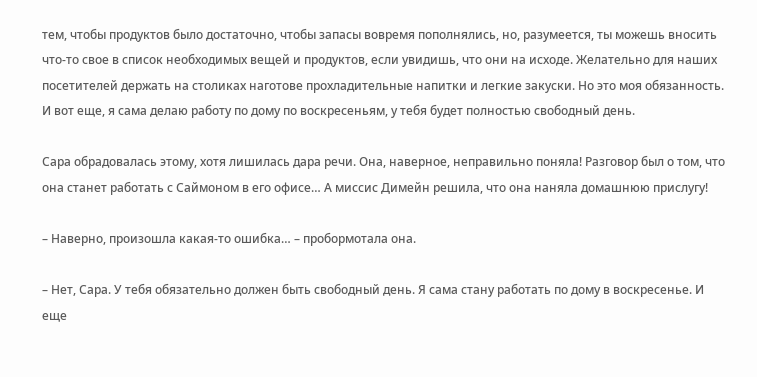тем, чтобы продуктов было достаточно, чтобы запасы вовремя пополнялись, но, разумеется, ты можешь вносить что-то свое в список необходимых вещей и продуктов, если увидишь, что они на исходе. Желательно для наших посетителей держать на столиках наготове прохладительные напитки и легкие закуски. Но это моя обязанность. И вот еще, я сама делаю работу по дому по воскресеньям, у тебя будет полностью свободный день.

Сара обрадовалась этому, хотя лишилась дара речи. Она, наверное, неправильно поняла! Разговор был о том, что она станет работать с Саймоном в его офисе… А миссис Димейн решила, что она наняла домашнюю прислугу!

– Наверно, произошла какая-то ошибка… – пробормотала она.

– Нет, Сара. У тебя обязательно должен быть свободный день. Я сама стану работать по дому в воскресенье. И еще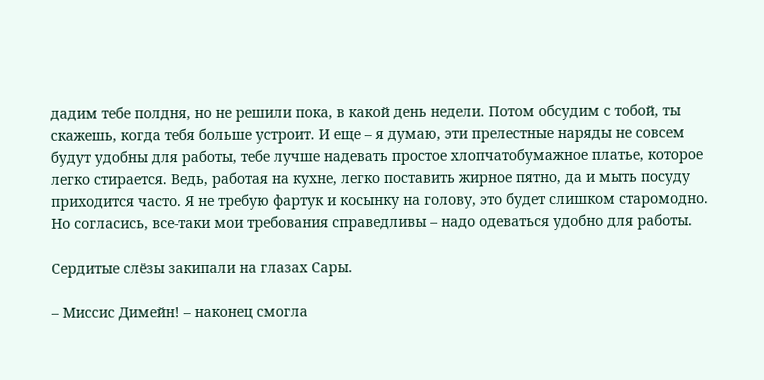дадим тебе полдня, но не решили пока, в какой день недели. Потом обсудим с тобой, ты скажешь, когда тебя больше устроит. И еще – я думаю, эти прелестные наряды не совсем будут удобны для работы, тебе лучше надевать простое хлопчатобумажное платье, которое легко стирается. Ведь, работая на кухне, легко поставить жирное пятно, да и мыть посуду приходится часто. Я не требую фартук и косынку на голову, это будет слишком старомодно. Но согласись, все-таки мои требования справедливы – надо одеваться удобно для работы.

Сердитые слёзы закипали на глазах Сары.

– Миссис Димейн! – наконец смогла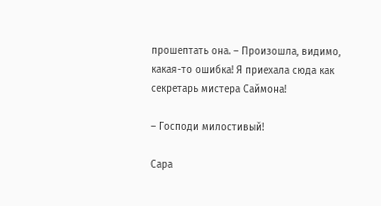прошептать она. – Произошла, видимо, какая-то ошибка! Я приехала сюда как секретарь мистера Саймона!

– Господи милостивый!

Сара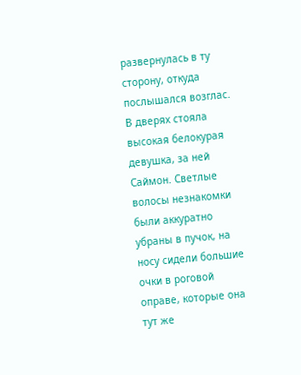развернулась в ту сторону, откуда послышался возглас. В дверях стояла высокая белокурая девушка, за ней Саймон. Светлые волосы незнакомки были аккуратно убраны в пучок, на носу сидели большие очки в роговой оправе, которые она тут же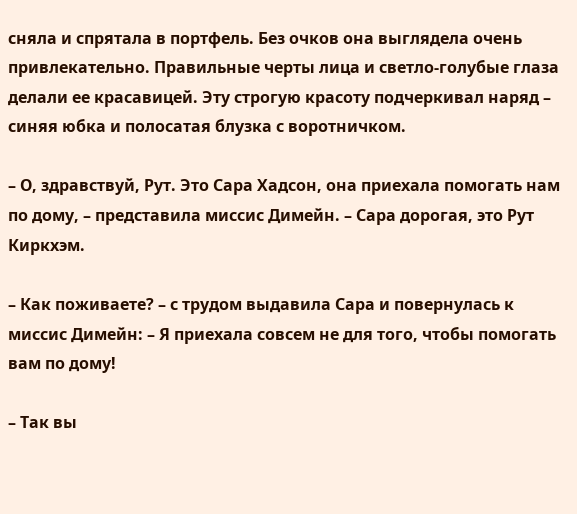сняла и спрятала в портфель. Без очков она выглядела очень привлекательно. Правильные черты лица и светло-голубые глаза делали ее красавицей. Эту строгую красоту подчеркивал наряд – синяя юбка и полосатая блузка с воротничком.

– О, здравствуй, Рут. Это Сара Хадсон, она приехала помогать нам по дому, – представила миссис Димейн. – Сара дорогая, это Рут Киркхэм.

– Как поживаете? – с трудом выдавила Сара и повернулась к миссис Димейн: – Я приехала совсем не для того, чтобы помогать вам по дому!

– Так вы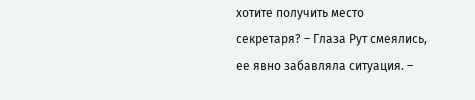хотите получить место секретаря? – Глаза Рут смеялись, ее явно забавляла ситуация. –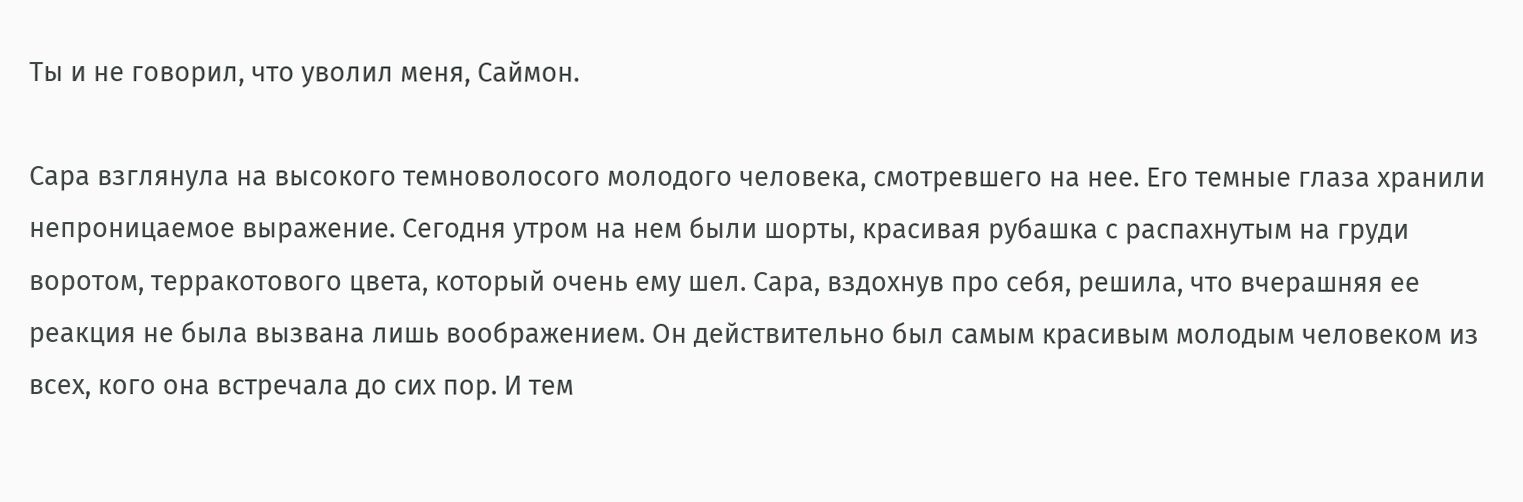Ты и не говорил, что уволил меня, Саймон.

Сара взглянула на высокого темноволосого молодого человека, смотревшего на нее. Его темные глаза хранили непроницаемое выражение. Сегодня утром на нем были шорты, красивая рубашка с распахнутым на груди воротом, терракотового цвета, который очень ему шел. Сара, вздохнув про себя, решила, что вчерашняя ее реакция не была вызвана лишь воображением. Он действительно был самым красивым молодым человеком из всех, кого она встречала до сих пор. И тем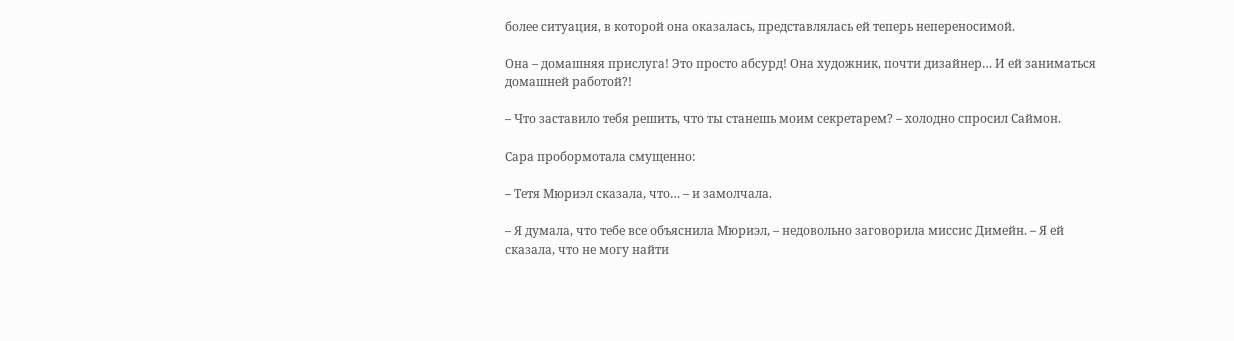более ситуация, в которой она оказалась, представлялась ей теперь непереносимой.

Она – домашняя прислуга! Это просто абсурд! Она художник, почти дизайнер… И ей заниматься домашней работой?!

– Что заставило тебя решить, что ты станешь моим секретарем? – холодно спросил Саймон.

Сара пробормотала смущенно:

– Тетя Мюриэл сказала, что… – и замолчала.

– Я думала, что тебе все объяснила Мюриэл, – недовольно заговорила миссис Димейн. – Я ей сказала, что не могу найти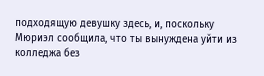подходящую девушку здесь, и, поскольку Мюриэл сообщила, что ты вынуждена уйти из колледжа без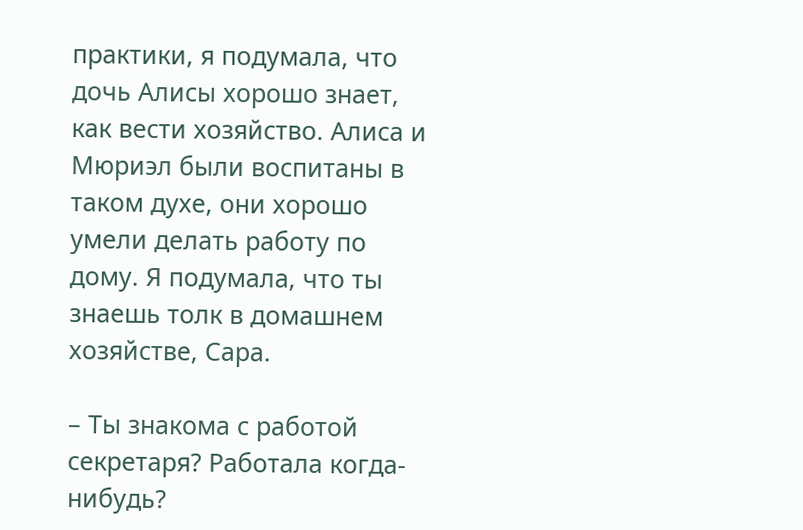практики, я подумала, что дочь Алисы хорошо знает, как вести хозяйство. Алиса и Мюриэл были воспитаны в таком духе, они хорошо умели делать работу по дому. Я подумала, что ты знаешь толк в домашнем хозяйстве, Сара.

– Ты знакома с работой секретаря? Работала когда-нибудь?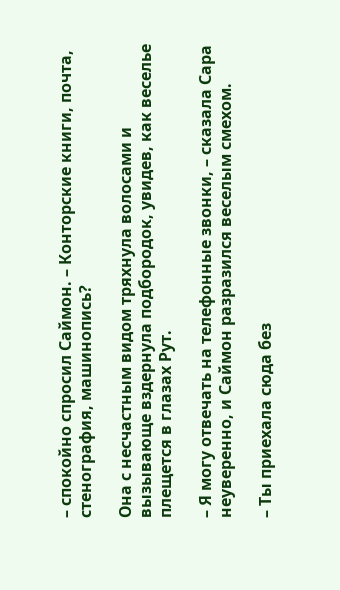– спокойно спросил Саймон. – Конторские книги, почта, стенография, машинопись?

Она с несчастным видом тряхнула волосами и вызывающе вздернула подбородок, увидев, как веселье плещется в глазах Рут.

– Я могу отвечать на телефонные звонки, – сказала Сара неуверенно, и Саймон разразился веселым смехом.

– Ты приехала сюда без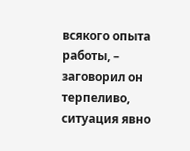всякого опыта работы, – заговорил он терпеливо, ситуация явно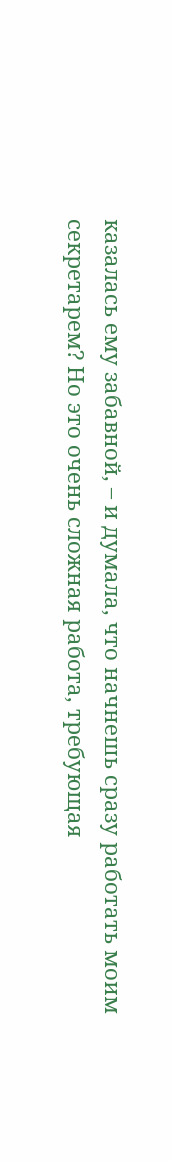казалась ему забавной, – и думала, что начнешь сразу работать моим секретарем? Но это очень сложная работа, требующая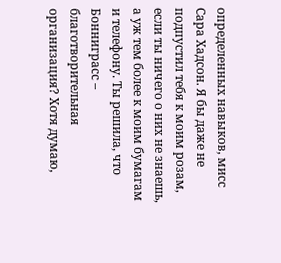определенных навыков, мисс Сара Хадсон. Я бы даже не подпустил тебя к моим розам, если ты ничего о них не знаешь, а уж тем более к моим бумагам и телефону. Ты решила, что Бонниграсс – благотворительная организация? Хотя думаю,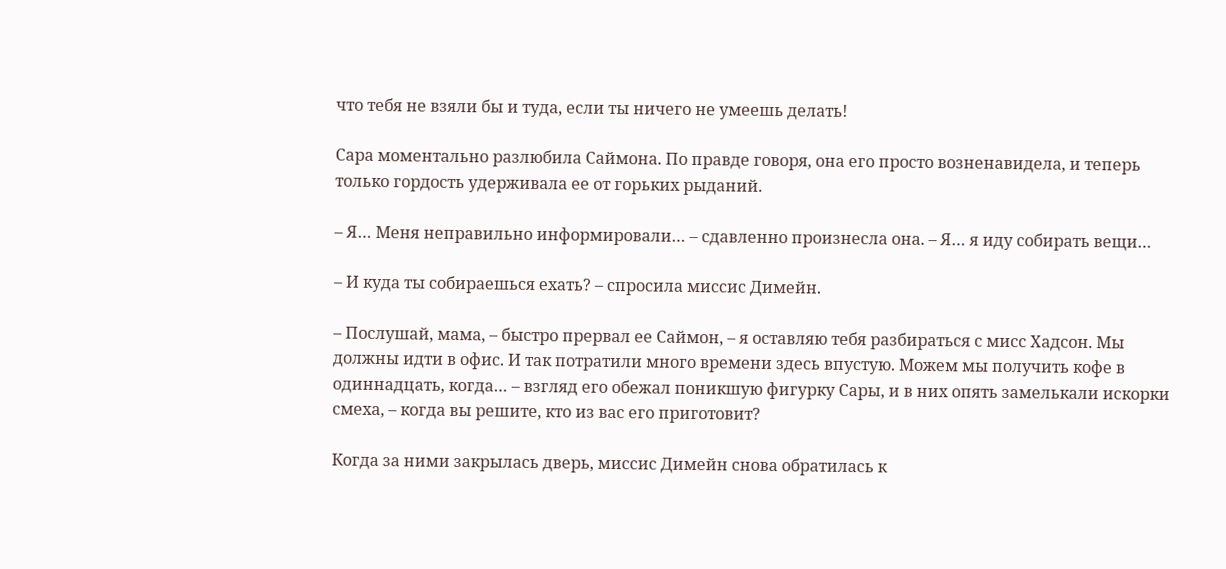что тебя не взяли бы и туда, если ты ничего не умеешь делать!

Сара моментально разлюбила Саймона. По правде говоря, она его просто возненавидела, и теперь только гордость удерживала ее от горьких рыданий.

– Я… Меня неправильно информировали… – сдавленно произнесла она. – Я… я иду собирать вещи…

– И куда ты собираешься ехать? – спросила миссис Димейн.

– Послушай, мама, – быстро прервал ее Саймон, – я оставляю тебя разбираться с мисс Хадсон. Мы должны идти в офис. И так потратили много времени здесь впустую. Можем мы получить кофе в одиннадцать, когда… – взгляд его обежал поникшую фигурку Сары, и в них опять замелькали искорки смеха, – когда вы решите, кто из вас его приготовит?

Когда за ними закрылась дверь, миссис Димейн снова обратилась к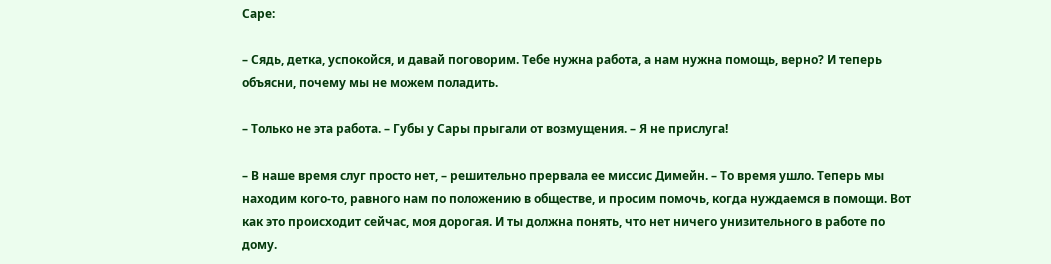Саре:

– Сядь, детка, успокойся, и давай поговорим. Тебе нужна работа, а нам нужна помощь, верно? И теперь объясни, почему мы не можем поладить.

– Только не эта работа. – Губы у Сары прыгали от возмущения. – Я не прислуга!

– В наше время слуг просто нет, – решительно прервала ее миссис Димейн. – То время ушло. Теперь мы находим кого-то, равного нам по положению в обществе, и просим помочь, когда нуждаемся в помощи. Вот как это происходит сейчас, моя дорогая. И ты должна понять, что нет ничего унизительного в работе по дому.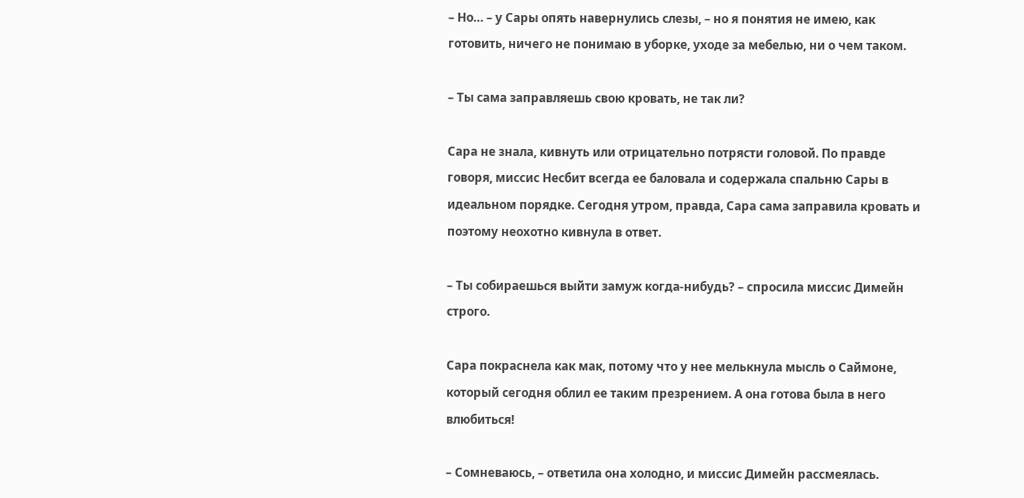– Но… – у Сары опять навернулись слезы, – но я понятия не имею, как готовить, ничего не понимаю в уборке, уходе за мебелью, ни о чем таком.

– Ты сама заправляешь свою кровать, не так ли?

Сара не знала, кивнуть или отрицательно потрясти головой. По правде говоря, миссис Несбит всегда ее баловала и содержала спальню Сары в идеальном порядке. Сегодня утром, правда, Сара сама заправила кровать и поэтому неохотно кивнула в ответ.

– Ты собираешься выйти замуж когда-нибудь? – спросила миссис Димейн строго.

Сара покраснела как мак, потому что у нее мелькнула мысль о Саймоне, который сегодня облил ее таким презрением. А она готова была в него влюбиться!

– Сомневаюсь, – ответила она холодно, и миссис Димейн рассмеялась.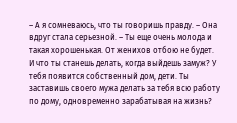– А я сомневаюсь, что ты говоришь правду. – Она вдруг стала серьезной. – Ты еще очень молода и такая хорошенькая. От женихов отбою не будет. И что ты станешь делать, когда выйдешь замуж? У тебя появится собственный дом, дети. Ты заставишь своего мужа делать за тебя всю работу по дому, одновременно зарабатывая на жизнь?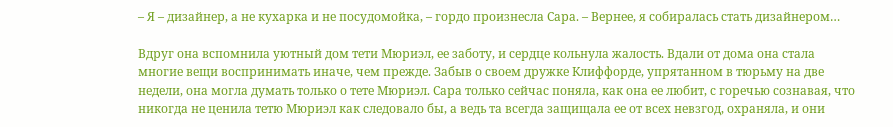– Я – дизайнер, а не кухарка и не посудомойка, – гордо произнесла Сара. – Вернее, я собиралась стать дизайнером…

Вдруг она вспомнила уютный дом тети Мюриэл, ее заботу, и сердце кольнула жалость. Вдали от дома она стала многие вещи воспринимать иначе, чем прежде. Забыв о своем дружке Клиффорде, упрятанном в тюрьму на две недели, она могла думать только о тете Мюриэл. Сара только сейчас поняла, как она ее любит, с горечью сознавая, что никогда не ценила тетю Мюриэл как следовало бы, а ведь та всегда защищала ее от всех невзгод, охраняла, и они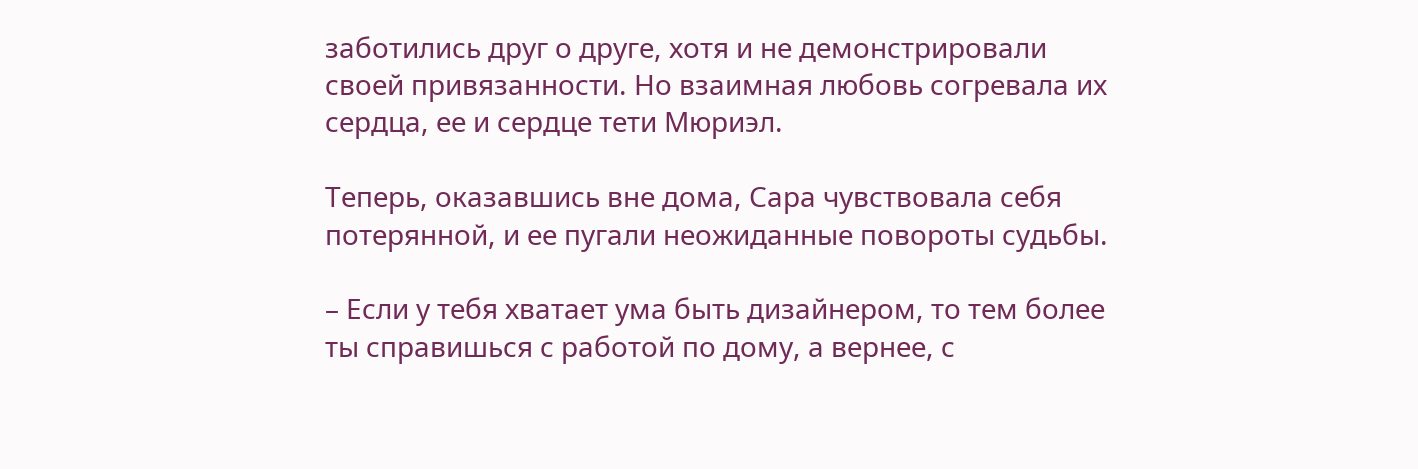заботились друг о друге, хотя и не демонстрировали своей привязанности. Но взаимная любовь согревала их сердца, ее и сердце тети Мюриэл.

Теперь, оказавшись вне дома, Сара чувствовала себя потерянной, и ее пугали неожиданные повороты судьбы.

– Если у тебя хватает ума быть дизайнером, то тем более ты справишься с работой по дому, а вернее, с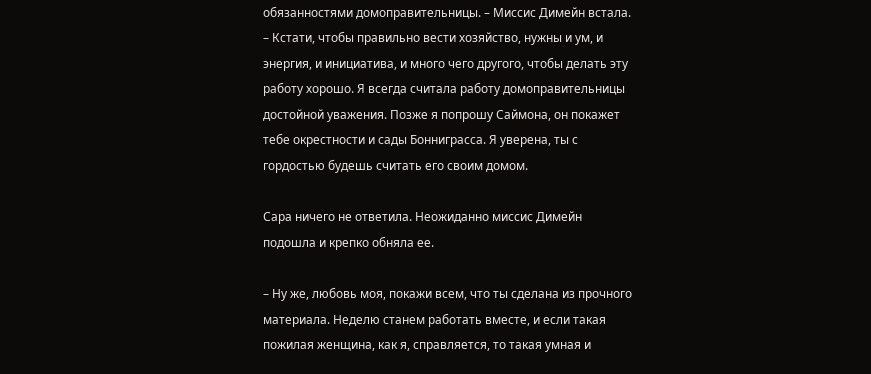обязанностями домоправительницы. – Миссис Димейн встала. – Кстати, чтобы правильно вести хозяйство, нужны и ум, и энергия, и инициатива, и много чего другого, чтобы делать эту работу хорошо. Я всегда считала работу домоправительницы достойной уважения. Позже я попрошу Саймона, он покажет тебе окрестности и сады Бонниграсса. Я уверена, ты с гордостью будешь считать его своим домом.

Сара ничего не ответила. Неожиданно миссис Димейн подошла и крепко обняла ее.

– Ну же, любовь моя, покажи всем, что ты сделана из прочного материала. Неделю станем работать вместе, и если такая пожилая женщина, как я, справляется, то такая умная и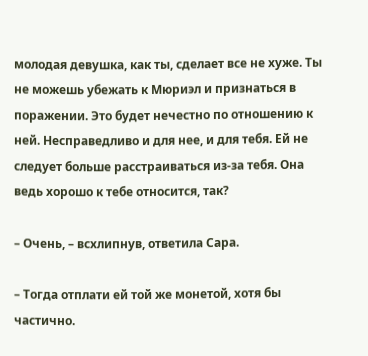молодая девушка, как ты, сделает все не хуже. Ты не можешь убежать к Мюриэл и признаться в поражении. Это будет нечестно по отношению к ней. Несправедливо и для нее, и для тебя. Ей не следует больше расстраиваться из-за тебя. Она ведь хорошо к тебе относится, так?

– Очень, – всхлипнув, ответила Сара.

– Тогда отплати ей той же монетой, хотя бы частично.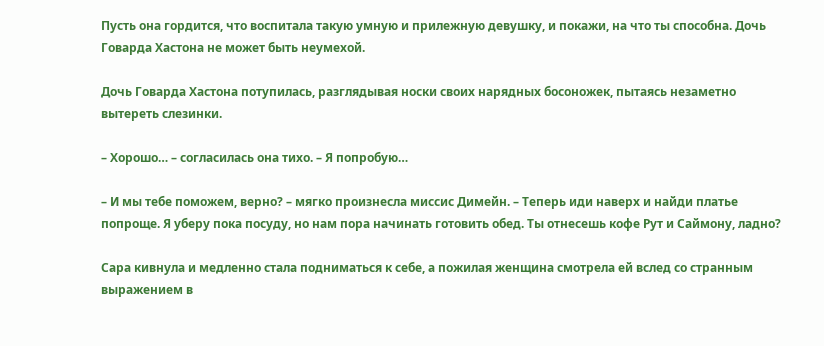Пусть она гордится, что воспитала такую умную и прилежную девушку, и покажи, на что ты способна. Дочь Говарда Хастона не может быть неумехой.

Дочь Говарда Хастона потупилась, разглядывая носки своих нарядных босоножек, пытаясь незаметно вытереть слезинки.

– Хорошо… – согласилась она тихо. – Я попробую…

– И мы тебе поможем, верно? – мягко произнесла миссис Димейн. – Теперь иди наверх и найди платье попроще. Я уберу пока посуду, но нам пора начинать готовить обед. Ты отнесешь кофе Рут и Саймону, ладно?

Сара кивнула и медленно стала подниматься к себе, а пожилая женщина смотрела ей вслед со странным выражением в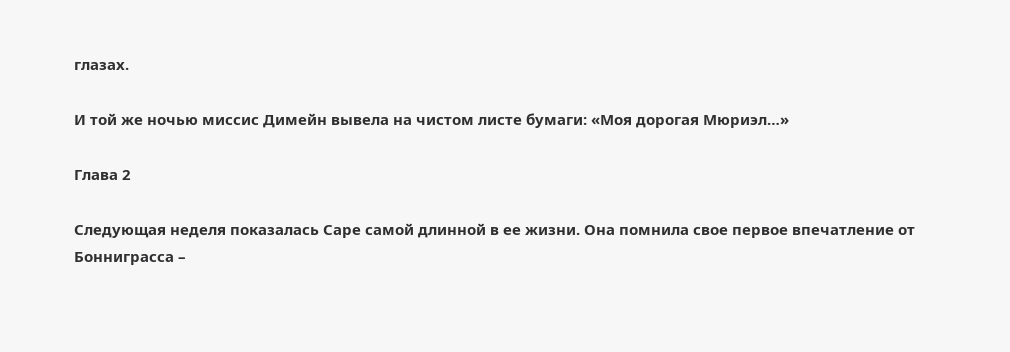глазах.

И той же ночью миссис Димейн вывела на чистом листе бумаги: «Моя дорогая Мюриэл…»

Глава 2

Следующая неделя показалась Саре самой длинной в ее жизни. Она помнила свое первое впечатление от Бонниграсса –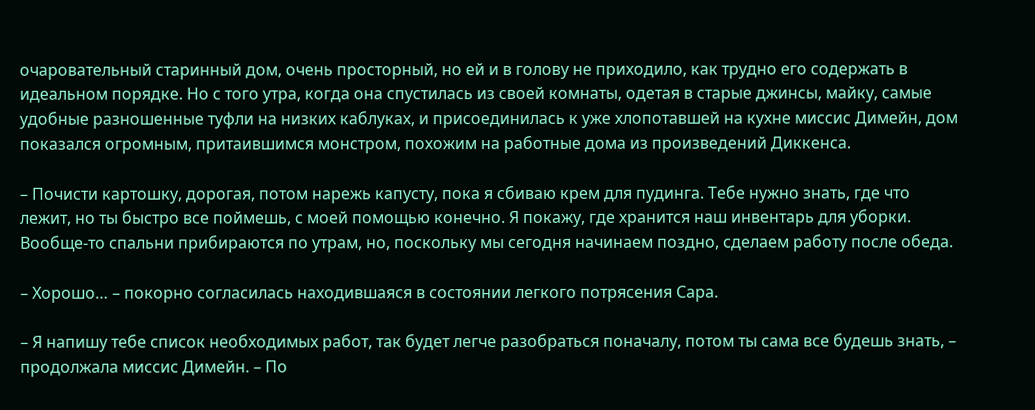очаровательный старинный дом, очень просторный, но ей и в голову не приходило, как трудно его содержать в идеальном порядке. Но с того утра, когда она спустилась из своей комнаты, одетая в старые джинсы, майку, самые удобные разношенные туфли на низких каблуках, и присоединилась к уже хлопотавшей на кухне миссис Димейн, дом показался огромным, притаившимся монстром, похожим на работные дома из произведений Диккенса.

– Почисти картошку, дорогая, потом нарежь капусту, пока я сбиваю крем для пудинга. Тебе нужно знать, где что лежит, но ты быстро все поймешь, с моей помощью конечно. Я покажу, где хранится наш инвентарь для уборки. Вообще-то спальни прибираются по утрам, но, поскольку мы сегодня начинаем поздно, сделаем работу после обеда.

– Хорошо… – покорно согласилась находившаяся в состоянии легкого потрясения Сара.

– Я напишу тебе список необходимых работ, так будет легче разобраться поначалу, потом ты сама все будешь знать, – продолжала миссис Димейн. – По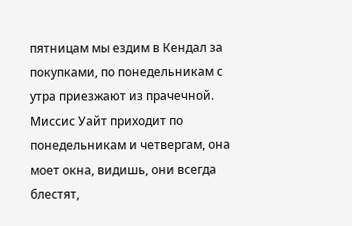пятницам мы ездим в Кендал за покупками, по понедельникам с утра приезжают из прачечной. Миссис Уайт приходит по понедельникам и четвергам, она моет окна, видишь, они всегда блестят,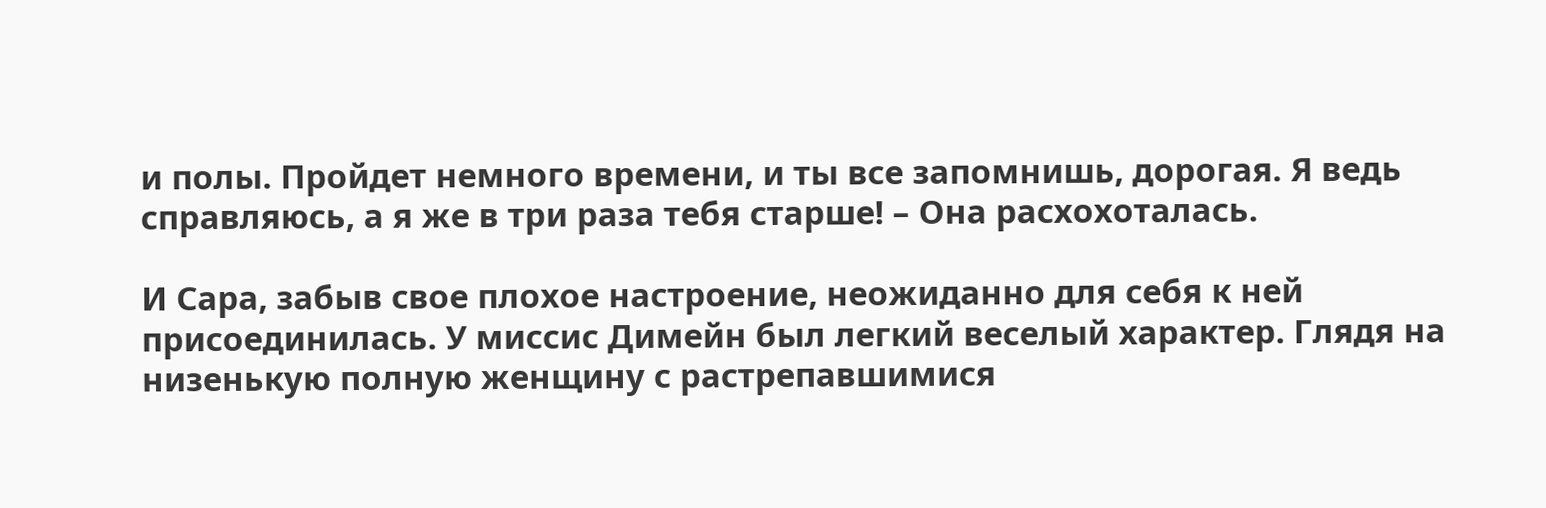и полы. Пройдет немного времени, и ты все запомнишь, дорогая. Я ведь справляюсь, а я же в три раза тебя старше! – Она расхохоталась.

И Сара, забыв свое плохое настроение, неожиданно для себя к ней присоединилась. У миссис Димейн был легкий веселый характер. Глядя на низенькую полную женщину с растрепавшимися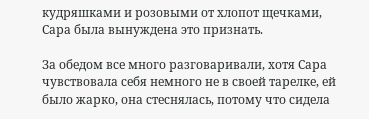кудряшками и розовыми от хлопот щечками, Сара была вынуждена это признать.

За обедом все много разговаривали, хотя Сара чувствовала себя немного не в своей тарелке, ей было жарко, она стеснялась, потому что сидела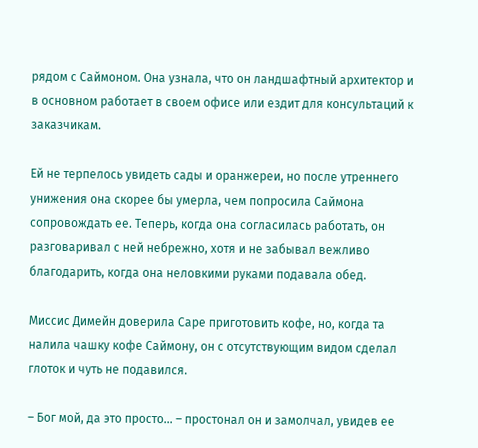рядом с Саймоном. Она узнала, что он ландшафтный архитектор и в основном работает в своем офисе или ездит для консультаций к заказчикам.

Ей не терпелось увидеть сады и оранжереи, но после утреннего унижения она скорее бы умерла, чем попросила Саймона сопровождать ее. Теперь, когда она согласилась работать, он разговаривал с ней небрежно, хотя и не забывал вежливо благодарить, когда она неловкими руками подавала обед.

Миссис Димейн доверила Саре приготовить кофе, но, когда та налила чашку кофе Саймону, он с отсутствующим видом сделал глоток и чуть не подавился.

– Бог мой, да это просто… – простонал он и замолчал, увидев ее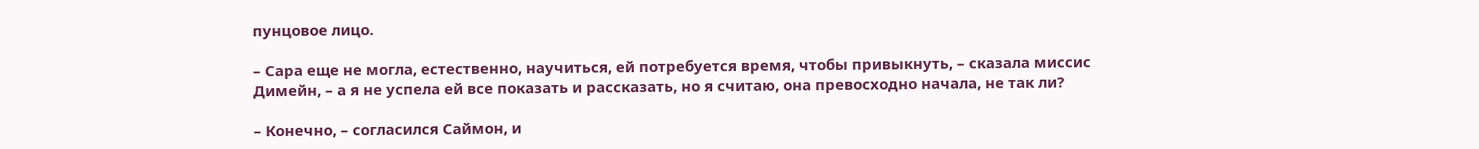пунцовое лицо.

– Сара еще не могла, естественно, научиться, ей потребуется время, чтобы привыкнуть, – сказала миссис Димейн, – а я не успела ей все показать и рассказать, но я считаю, она превосходно начала, не так ли?

– Конечно, – согласился Саймон, и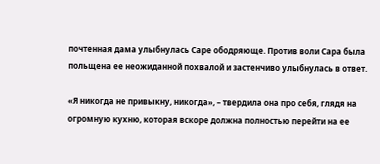почтенная дама улыбнулась Саре ободряюще. Против воли Сара была польщена ее неожиданной похвалой и застенчиво улыбнулась в ответ.

«Я никогда не привыкну, никогда», – твердила она про себя, глядя на огромную кухню, которая вскоре должна полностью перейти на ее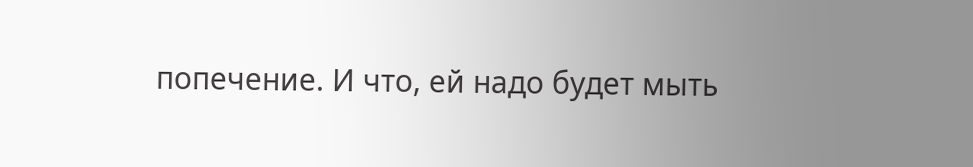попечение. И что, ей надо будет мыть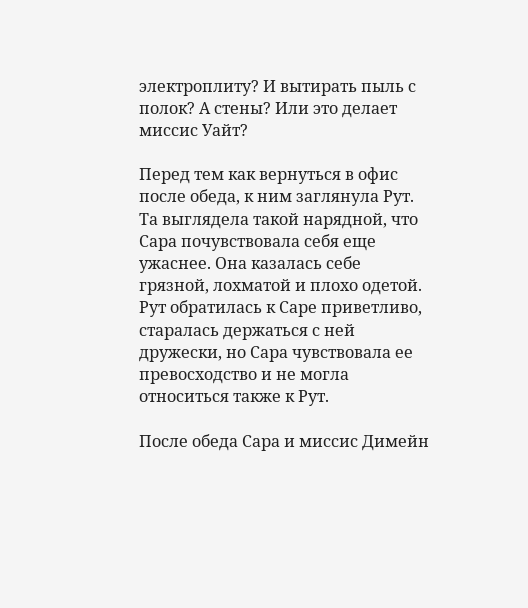электроплиту? И вытирать пыль с полок? А стены? Или это делает миссис Уайт?

Перед тем как вернуться в офис после обеда, к ним заглянула Рут. Та выглядела такой нарядной, что Сара почувствовала себя еще ужаснее. Она казалась себе грязной, лохматой и плохо одетой. Рут обратилась к Саре приветливо, старалась держаться с ней дружески, но Сара чувствовала ее превосходство и не могла относиться также к Рут.

После обеда Сара и миссис Димейн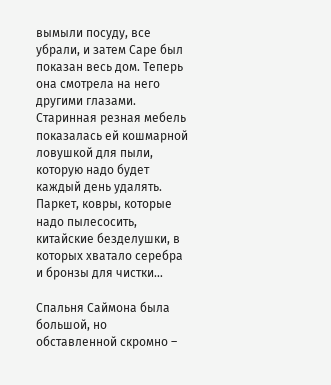вымыли посуду, все убрали, и затем Саре был показан весь дом. Теперь она смотрела на него другими глазами. Старинная резная мебель показалась ей кошмарной ловушкой для пыли, которую надо будет каждый день удалять. Паркет, ковры, которые надо пылесосить, китайские безделушки, в которых хватало серебра и бронзы для чистки…

Спальня Саймона была большой, но обставленной скромно –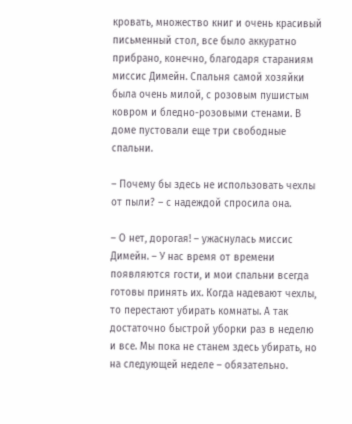кровать, множество книг и очень красивый письменный стол, все было аккуратно прибрано, конечно, благодаря стараниям миссис Димейн. Спальня самой хозяйки была очень милой, с розовым пушистым ковром и бледно-розовыми стенами. В доме пустовали еще три свободные спальни.

– Почему бы здесь не использовать чехлы от пыли? – с надеждой спросила она.

– О нет, дорогая! – ужаснулась миссис Димейн. – У нас время от времени появляются гости, и мои спальни всегда готовы принять их. Когда надевают чехлы, то перестают убирать комнаты. А так достаточно быстрой уборки раз в неделю и все. Мы пока не станем здесь убирать, но на следующей неделе – обязательно.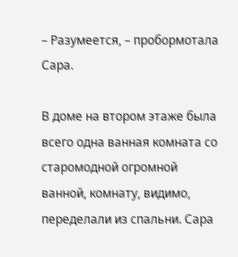– Разумеется, – пробормотала Сара.

В доме на втором этаже была всего одна ванная комната со старомодной огромной ванной, комнату, видимо, переделали из спальни. Сара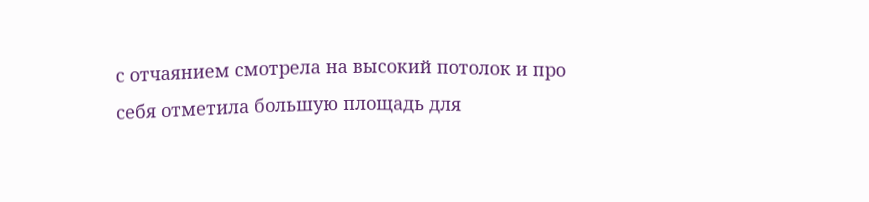с отчаянием смотрела на высокий потолок и про себя отметила большую площадь для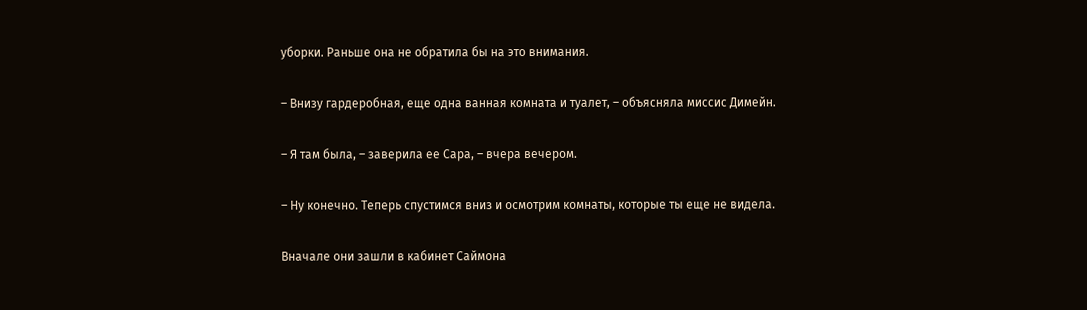уборки. Раньше она не обратила бы на это внимания.

– Внизу гардеробная, еще одна ванная комната и туалет, – объясняла миссис Димейн.

– Я там была, – заверила ее Сара, – вчера вечером.

– Ну конечно. Теперь спустимся вниз и осмотрим комнаты, которые ты еще не видела.

Вначале они зашли в кабинет Саймона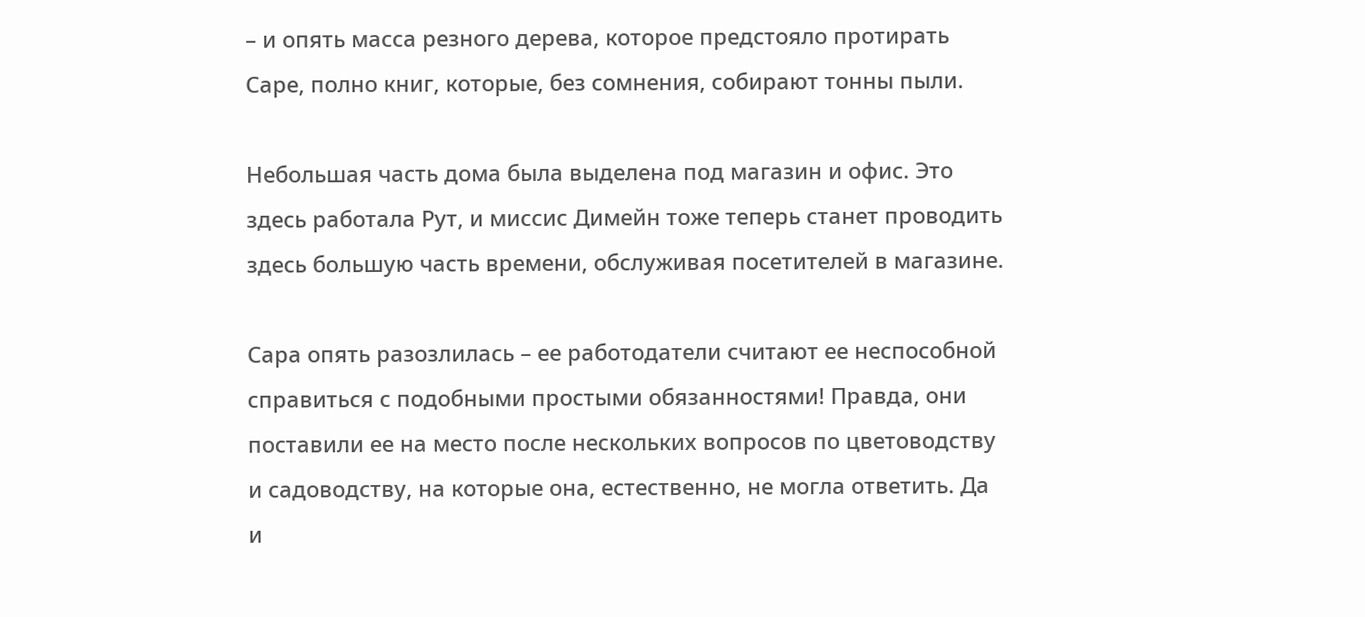– и опять масса резного дерева, которое предстояло протирать Саре, полно книг, которые, без сомнения, собирают тонны пыли.

Небольшая часть дома была выделена под магазин и офис. Это здесь работала Рут, и миссис Димейн тоже теперь станет проводить здесь большую часть времени, обслуживая посетителей в магазине.

Сара опять разозлилась – ее работодатели считают ее неспособной справиться с подобными простыми обязанностями! Правда, они поставили ее на место после нескольких вопросов по цветоводству и садоводству, на которые она, естественно, не могла ответить. Да и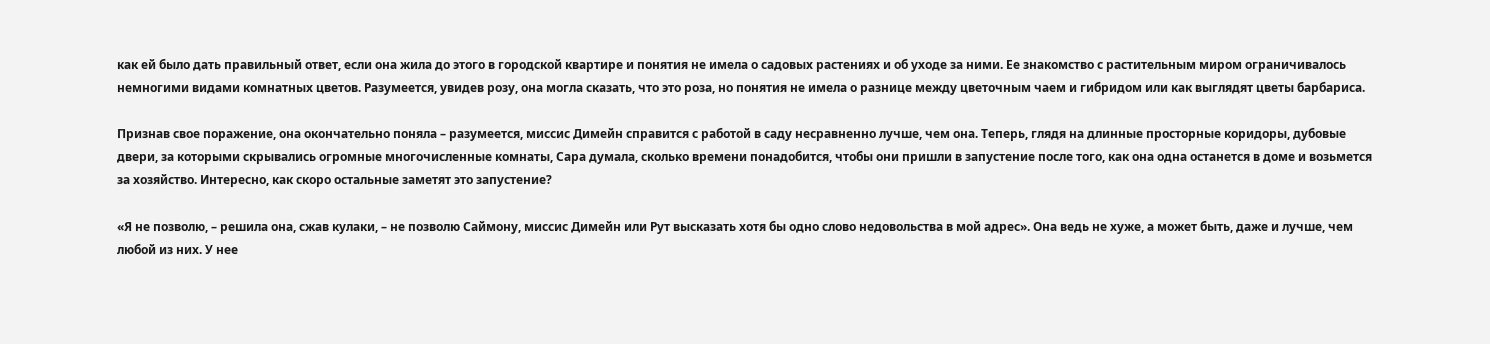как ей было дать правильный ответ, если она жила до этого в городской квартире и понятия не имела о садовых растениях и об уходе за ними. Ее знакомство с растительным миром ограничивалось немногими видами комнатных цветов. Разумеется, увидев розу, она могла сказать, что это роза, но понятия не имела о разнице между цветочным чаем и гибридом или как выглядят цветы барбариса.

Признав свое поражение, она окончательно поняла – разумеется, миссис Димейн справится с работой в саду несравненно лучше, чем она. Теперь, глядя на длинные просторные коридоры, дубовые двери, за которыми скрывались огромные многочисленные комнаты, Сара думала, сколько времени понадобится, чтобы они пришли в запустение после того, как она одна останется в доме и возьмется за хозяйство. Интересно, как скоро остальные заметят это запустение?

«Я не позволю, – решила она, сжав кулаки, – не позволю Саймону, миссис Димейн или Рут высказать хотя бы одно слово недовольства в мой адрес». Она ведь не хуже, а может быть, даже и лучше, чем любой из них. У нее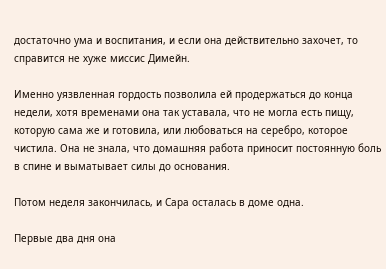достаточно ума и воспитания, и если она действительно захочет, то справится не хуже миссис Димейн.

Именно уязвленная гордость позволила ей продержаться до конца недели, хотя временами она так уставала, что не могла есть пищу, которую сама же и готовила, или любоваться на серебро, которое чистила. Она не знала, что домашняя работа приносит постоянную боль в спине и выматывает силы до основания.

Потом неделя закончилась, и Сара осталась в доме одна.

Первые два дня она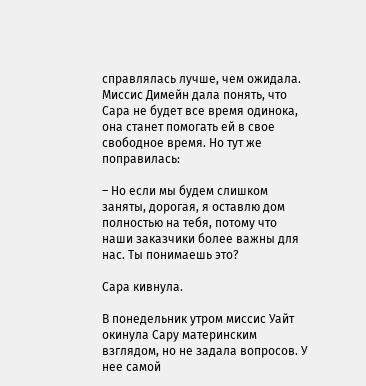справлялась лучше, чем ожидала. Миссис Димейн дала понять, что Сара не будет все время одинока, она станет помогать ей в свое свободное время. Но тут же поправилась:

– Но если мы будем слишком заняты, дорогая, я оставлю дом полностью на тебя, потому что наши заказчики более важны для нас. Ты понимаешь это?

Сара кивнула.

В понедельник утром миссис Уайт окинула Сару материнским взглядом, но не задала вопросов. У нее самой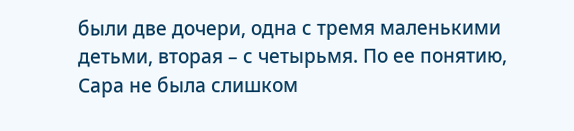были две дочери, одна с тремя маленькими детьми, вторая – с четырьмя. По ее понятию, Сара не была слишком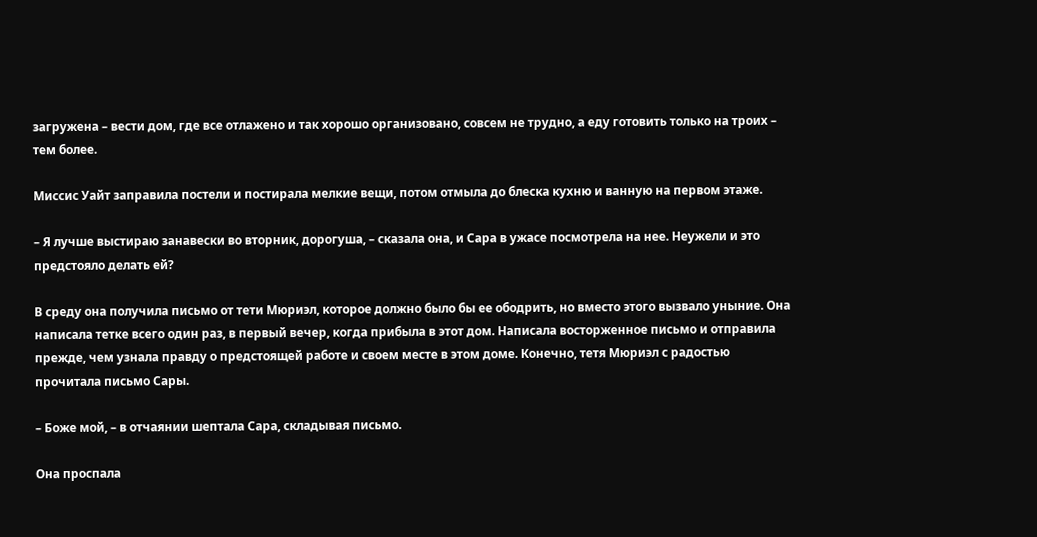загружена – вести дом, где все отлажено и так хорошо организовано, совсем не трудно, а еду готовить только на троих – тем более.

Миссис Уайт заправила постели и постирала мелкие вещи, потом отмыла до блеска кухню и ванную на первом этаже.

– Я лучше выстираю занавески во вторник, дорогуша, – сказала она, и Сара в ужасе посмотрела на нее. Неужели и это предстояло делать ей?

В среду она получила письмо от тети Мюриэл, которое должно было бы ее ободрить, но вместо этого вызвало уныние. Она написала тетке всего один раз, в первый вечер, когда прибыла в этот дом. Написала восторженное письмо и отправила прежде, чем узнала правду о предстоящей работе и своем месте в этом доме. Конечно, тетя Мюриэл с радостью прочитала письмо Сары.

– Боже мой, – в отчаянии шептала Сара, складывая письмо.

Она проспала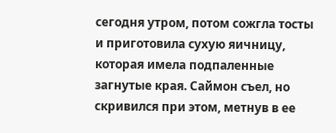сегодня утром, потом сожгла тосты и приготовила сухую яичницу, которая имела подпаленные загнутые края. Саймон съел, но скривился при этом, метнув в ее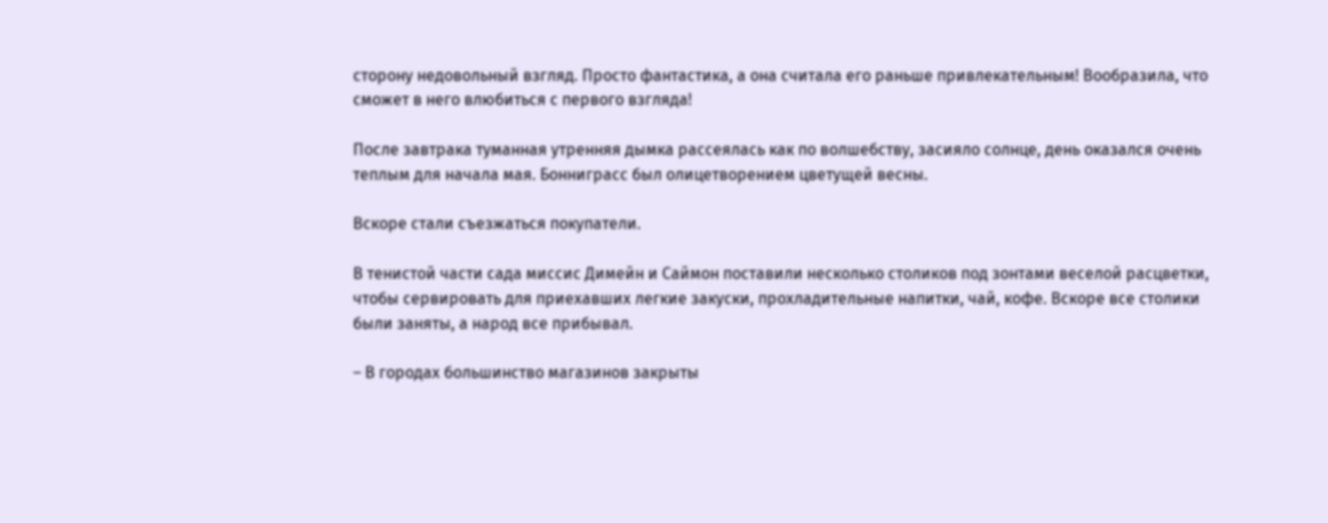сторону недовольный взгляд. Просто фантастика, а она считала его раньше привлекательным! Вообразила, что сможет в него влюбиться с первого взгляда!

После завтрака туманная утренняя дымка рассеялась как по волшебству, засияло солнце, день оказался очень теплым для начала мая. Бонниграсс был олицетворением цветущей весны.

Вскоре стали съезжаться покупатели.

В тенистой части сада миссис Димейн и Саймон поставили несколько столиков под зонтами веселой расцветки, чтобы сервировать для приехавших легкие закуски, прохладительные напитки, чай, кофе. Вскоре все столики были заняты, а народ все прибывал.

– В городах большинство магазинов закрыты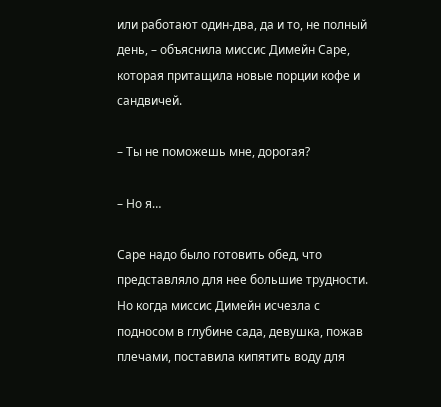или работают один-два, да и то, не полный день, – объяснила миссис Димейн Саре, которая притащила новые порции кофе и сандвичей.

– Ты не поможешь мне, дорогая?

– Но я…

Саре надо было готовить обед, что представляло для нее большие трудности. Но когда миссис Димейн исчезла с подносом в глубине сада, девушка, пожав плечами, поставила кипятить воду для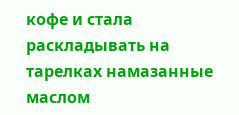кофе и стала раскладывать на тарелках намазанные маслом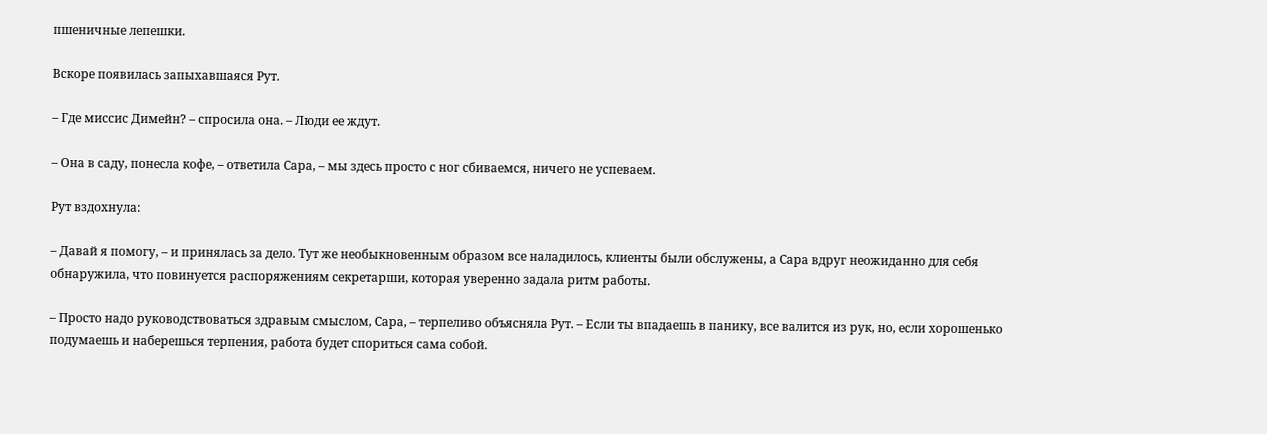пшеничные лепешки.

Вскоре появилась запыхавшаяся Рут.

– Где миссис Димейн? – спросила она. – Люди ее ждут.

– Она в саду, понесла кофе, – ответила Сара, – мы здесь просто с ног сбиваемся, ничего не успеваем.

Рут вздохнула:

– Давай я помогу, – и принялась за дело. Тут же необыкновенным образом все наладилось, клиенты были обслужены, а Сара вдруг неожиданно для себя обнаружила, что повинуется распоряжениям секретарши, которая уверенно задала ритм работы.

– Просто надо руководствоваться здравым смыслом, Сара, – терпеливо объясняла Рут. – Если ты впадаешь в панику, все валится из рук, но, если хорошенько подумаешь и наберешься терпения, работа будет спориться сама собой.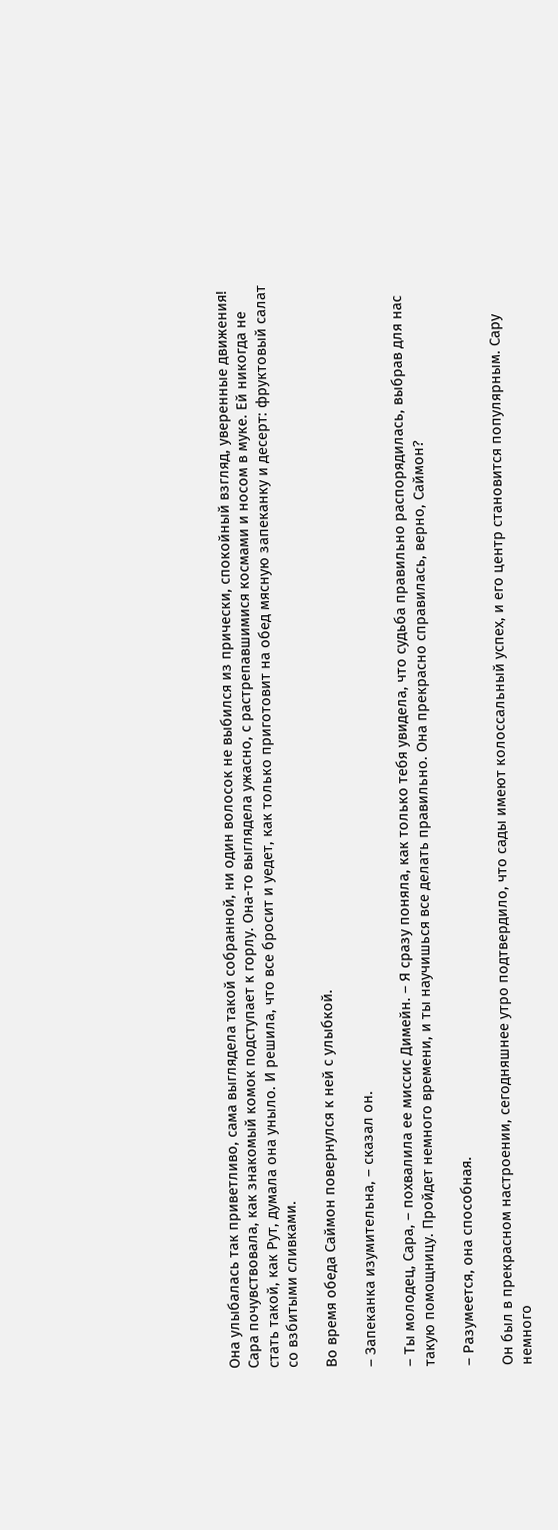Она улыбалась так приветливо, сама выглядела такой собранной, ни один волосок не выбился из прически, спокойный взгляд, уверенные движения! Сара почувствовала, как знакомый комок подступает к горлу. Она-то выглядела ужасно, с растрепавшимися космами и носом в муке. Ей никогда не стать такой, как Рут, думала она уныло. И решила, что все бросит и уедет, как только приготовит на обед мясную запеканку и десерт: фруктовый салат со взбитыми сливками.

Во время обеда Саймон повернулся к ней с улыбкой.

– Запеканка изумительна, – сказал он.

– Ты молодец, Сара, – похвалила ее миссис Димейн. – Я сразу поняла, как только тебя увидела, что судьба правильно распорядилась, выбрав для нас такую помощницу. Пройдет немного времени, и ты научишься все делать правильно. Она прекрасно справилась, верно, Саймон?

– Разумеется, она способная.

Он был в прекрасном настроении, сегодняшнее утро подтвердило, что сады имеют колоссальный успех, и его центр становится популярным. Сару немного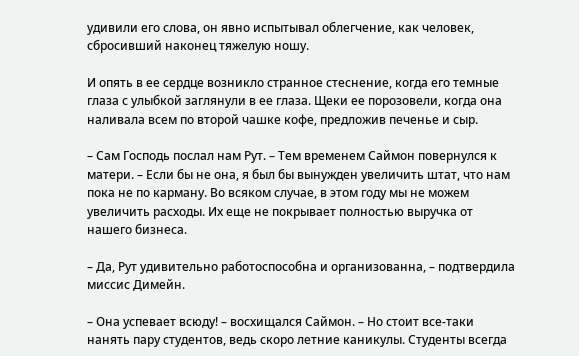удивили его слова, он явно испытывал облегчение, как человек, сбросивший наконец тяжелую ношу.

И опять в ее сердце возникло странное стеснение, когда его темные глаза с улыбкой заглянули в ее глаза. Щеки ее порозовели, когда она наливала всем по второй чашке кофе, предложив печенье и сыр.

– Сам Господь послал нам Рут. – Тем временем Саймон повернулся к матери. – Если бы не она, я был бы вынужден увеличить штат, что нам пока не по карману. Во всяком случае, в этом году мы не можем увеличить расходы. Их еще не покрывает полностью выручка от нашего бизнеса.

– Да, Рут удивительно работоспособна и организованна, – подтвердила миссис Димейн.

– Она успевает всюду! – восхищался Саймон. – Но стоит все-таки нанять пару студентов, ведь скоро летние каникулы. Студенты всегда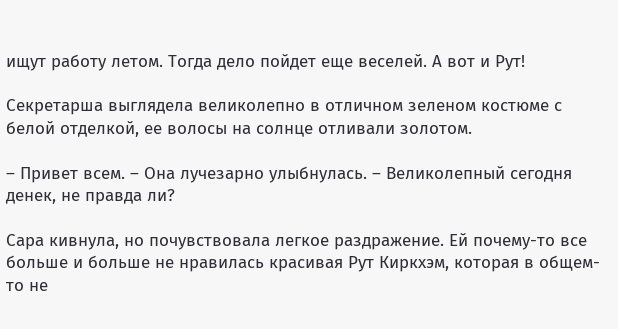ищут работу летом. Тогда дело пойдет еще веселей. А вот и Рут!

Секретарша выглядела великолепно в отличном зеленом костюме с белой отделкой, ее волосы на солнце отливали золотом.

– Привет всем. – Она лучезарно улыбнулась. – Великолепный сегодня денек, не правда ли?

Сара кивнула, но почувствовала легкое раздражение. Ей почему-то все больше и больше не нравилась красивая Рут Киркхэм, которая в общем-то не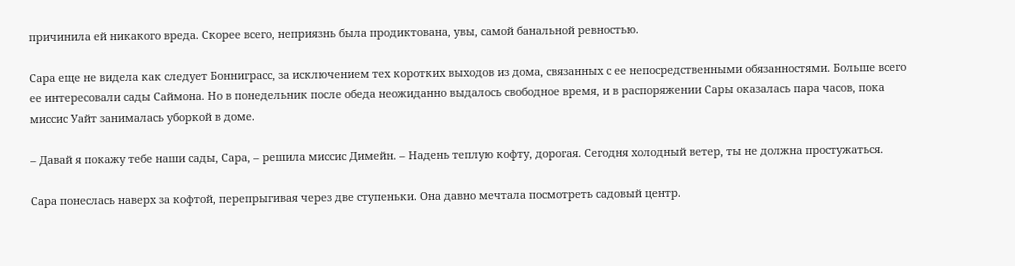причинила ей никакого вреда. Скорее всего, неприязнь была продиктована, увы, самой банальной ревностью.

Сара еще не видела как следует Бонниграсс, за исключением тех коротких выходов из дома, связанных с ее непосредственными обязанностями. Больше всего ее интересовали сады Саймона. Но в понедельник после обеда неожиданно выдалось свободное время, и в распоряжении Сары оказалась пара часов, пока миссис Уайт занималась уборкой в доме.

– Давай я покажу тебе наши сады, Сара, – решила миссис Димейн. – Надень теплую кофту, дорогая. Сегодня холодный ветер, ты не должна простужаться.

Сара понеслась наверх за кофтой, перепрыгивая через две ступеньки. Она давно мечтала посмотреть садовый центр.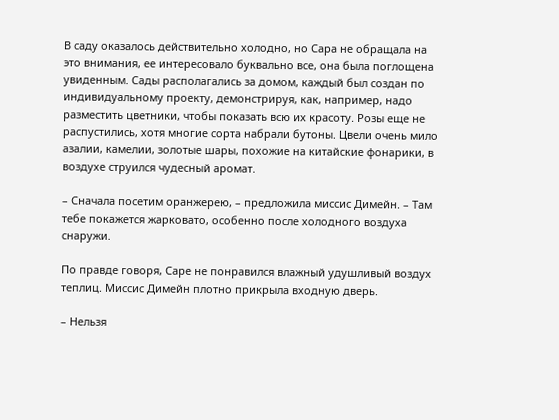В саду оказалось действительно холодно, но Сара не обращала на это внимания, ее интересовало буквально все, она была поглощена увиденным. Сады располагались за домом, каждый был создан по индивидуальному проекту, демонстрируя, как, например, надо разместить цветники, чтобы показать всю их красоту. Розы еще не распустились, хотя многие сорта набрали бутоны. Цвели очень мило азалии, камелии, золотые шары, похожие на китайские фонарики, в воздухе струился чудесный аромат.

– Сначала посетим оранжерею, – предложила миссис Димейн. – Там тебе покажется жарковато, особенно после холодного воздуха снаружи.

По правде говоря, Саре не понравился влажный удушливый воздух теплиц. Миссис Димейн плотно прикрыла входную дверь.

– Нельзя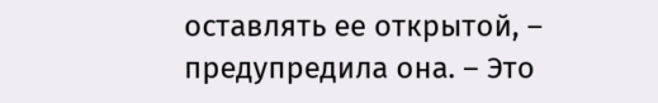оставлять ее открытой, – предупредила она. – Это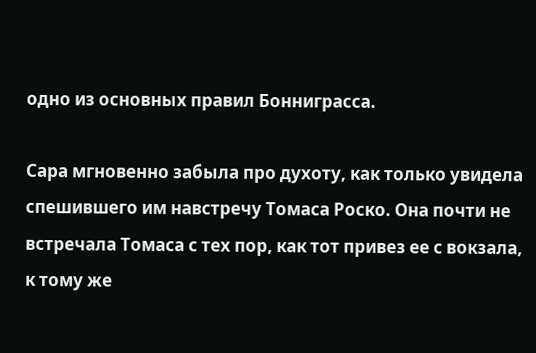одно из основных правил Бонниграсса.

Сара мгновенно забыла про духоту, как только увидела спешившего им навстречу Томаса Роско. Она почти не встречала Томаса с тех пор, как тот привез ее с вокзала, к тому же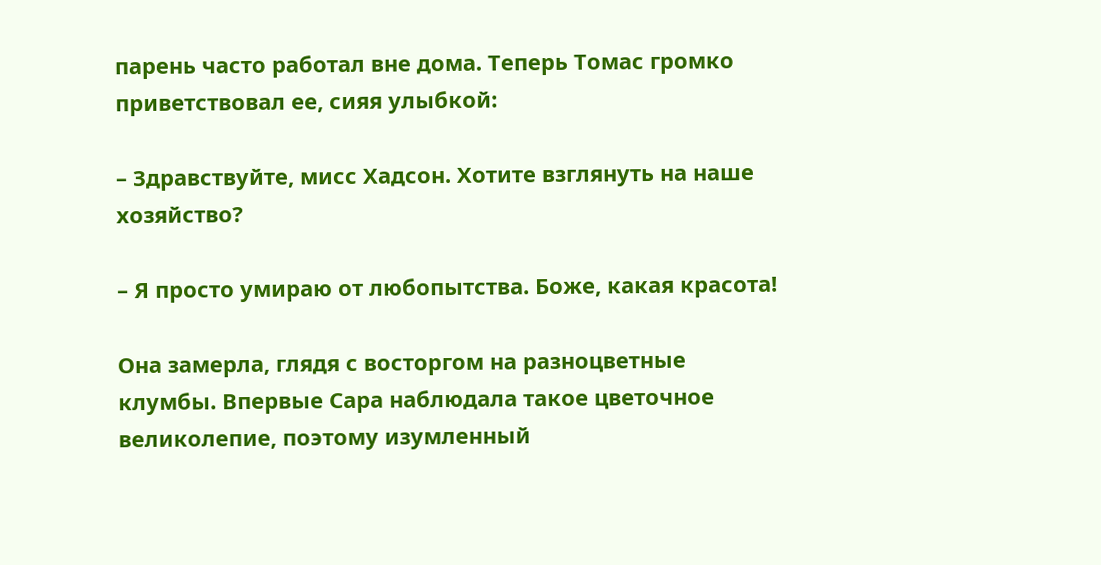парень часто работал вне дома. Теперь Томас громко приветствовал ее, сияя улыбкой:

– Здравствуйте, мисс Хадсон. Хотите взглянуть на наше хозяйство?

– Я просто умираю от любопытства. Боже, какая красота!

Она замерла, глядя с восторгом на разноцветные клумбы. Впервые Сара наблюдала такое цветочное великолепие, поэтому изумленный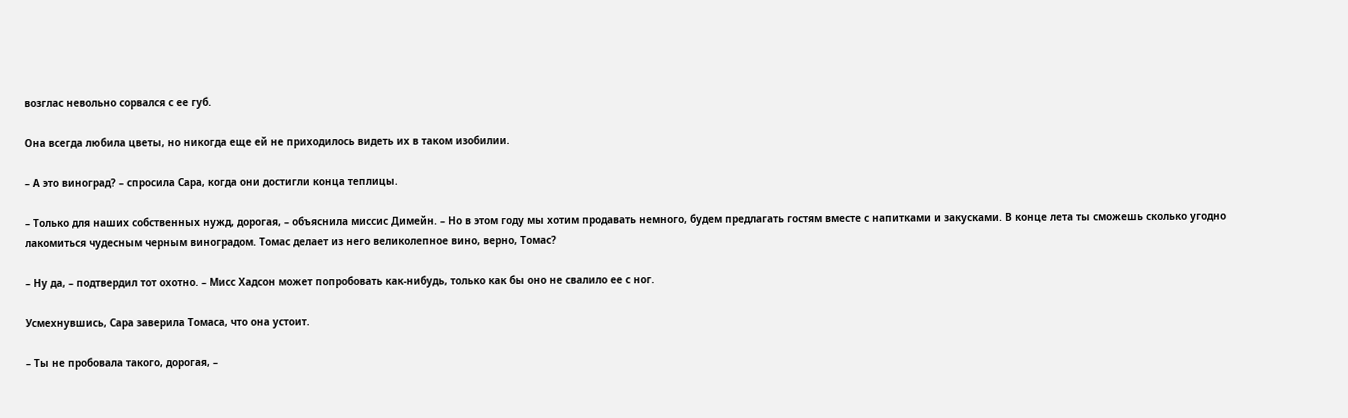возглас невольно сорвался с ее губ.

Она всегда любила цветы, но никогда еще ей не приходилось видеть их в таком изобилии.

– А это виноград? – спросила Сара, когда они достигли конца теплицы.

– Только для наших собственных нужд, дорогая, – объяснила миссис Димейн. – Но в этом году мы хотим продавать немного, будем предлагать гостям вместе с напитками и закусками. В конце лета ты сможешь сколько угодно лакомиться чудесным черным виноградом. Томас делает из него великолепное вино, верно, Томас?

– Ну да, – подтвердил тот охотно. – Мисс Хадсон может попробовать как-нибудь, только как бы оно не свалило ее с ног.

Усмехнувшись, Сара заверила Томаса, что она устоит.

– Ты не пробовала такого, дорогая, –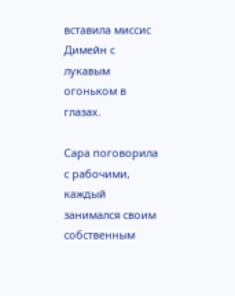вставила миссис Димейн с лукавым огоньком в глазах.

Сара поговорила с рабочими, каждый занимался своим собственным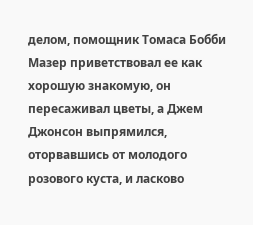делом, помощник Томаса Бобби Мазер приветствовал ее как хорошую знакомую, он пересаживал цветы, а Джем Джонсон выпрямился, оторвавшись от молодого розового куста, и ласково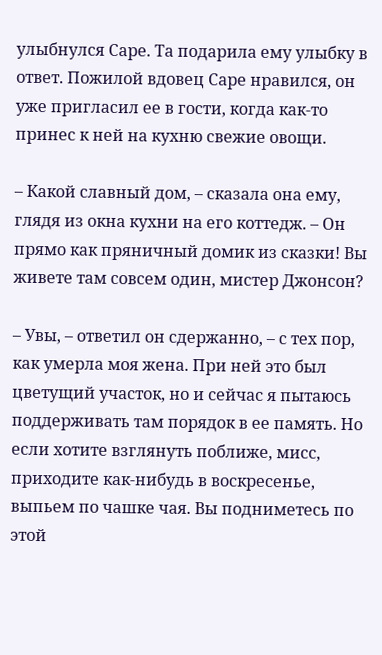улыбнулся Саре. Та подарила ему улыбку в ответ. Пожилой вдовец Саре нравился, он уже пригласил ее в гости, когда как-то принес к ней на кухню свежие овощи.

– Какой славный дом, – сказала она ему, глядя из окна кухни на его коттедж. – Он прямо как пряничный домик из сказки! Вы живете там совсем один, мистер Джонсон?

– Увы, – ответил он сдержанно, – с тех пор, как умерла моя жена. При ней это был цветущий участок, но и сейчас я пытаюсь поддерживать там порядок в ее память. Но если хотите взглянуть поближе, мисс, приходите как-нибудь в воскресенье, выпьем по чашке чая. Вы подниметесь по этой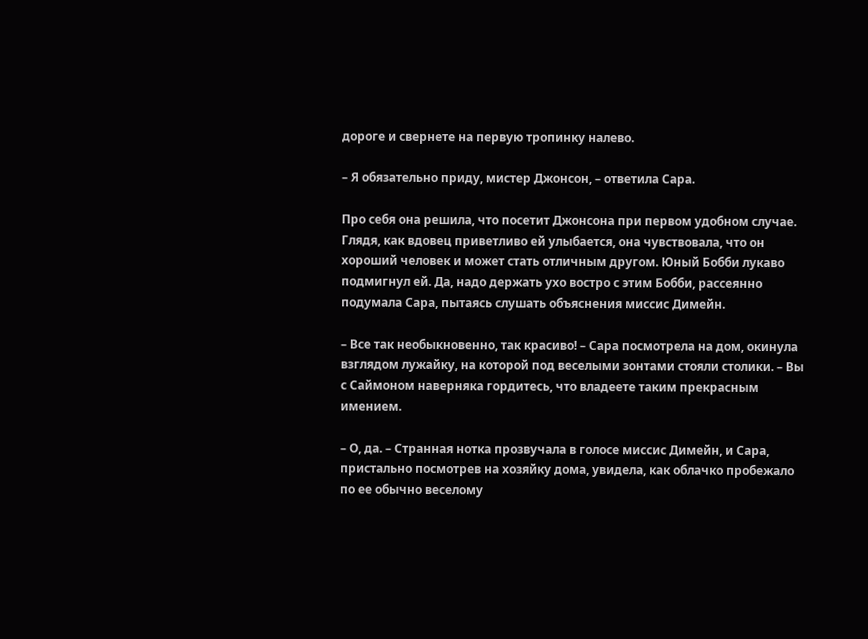дороге и свернете на первую тропинку налево.

– Я обязательно приду, мистер Джонсон, – ответила Сара.

Про себя она решила, что посетит Джонсона при первом удобном случае. Глядя, как вдовец приветливо ей улыбается, она чувствовала, что он хороший человек и может стать отличным другом. Юный Бобби лукаво подмигнул ей. Да, надо держать ухо востро с этим Бобби, рассеянно подумала Сара, пытаясь слушать объяснения миссис Димейн.

– Все так необыкновенно, так красиво! – Сара посмотрела на дом, окинула взглядом лужайку, на которой под веселыми зонтами стояли столики. – Вы с Саймоном наверняка гордитесь, что владеете таким прекрасным имением.

– О, да. – Странная нотка прозвучала в голосе миссис Димейн, и Сара, пристально посмотрев на хозяйку дома, увидела, как облачко пробежало по ее обычно веселому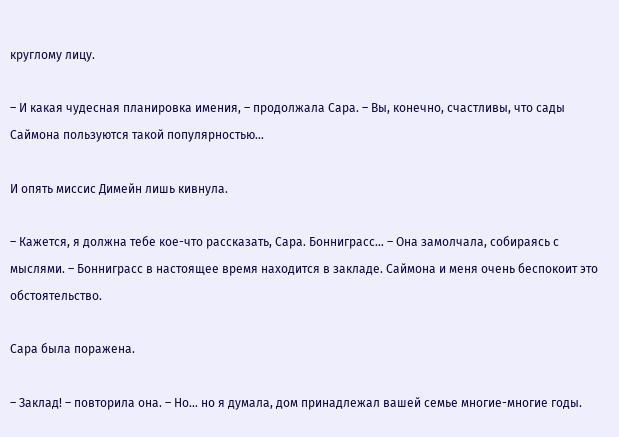круглому лицу.

– И какая чудесная планировка имения, – продолжала Сара. – Вы, конечно, счастливы, что сады Саймона пользуются такой популярностью…

И опять миссис Димейн лишь кивнула.

– Кажется, я должна тебе кое-что рассказать, Сара. Бонниграсс… – Она замолчала, собираясь с мыслями. – Бонниграсс в настоящее время находится в закладе. Саймона и меня очень беспокоит это обстоятельство.

Сара была поражена.

– Заклад! – повторила она. – Но… но я думала, дом принадлежал вашей семье многие-многие годы.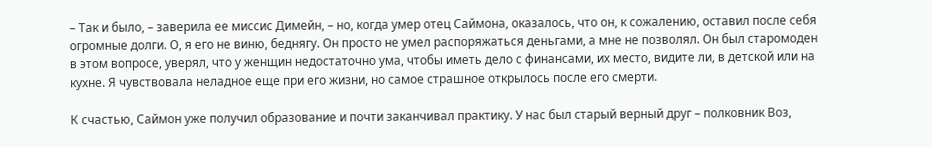– Так и было, – заверила ее миссис Димейн, – но, когда умер отец Саймона, оказалось, что он, к сожалению, оставил после себя огромные долги. О, я его не виню, беднягу. Он просто не умел распоряжаться деньгами, а мне не позволял. Он был старомоден в этом вопросе, уверял, что у женщин недостаточно ума, чтобы иметь дело с финансами, их место, видите ли, в детской или на кухне. Я чувствовала неладное еще при его жизни, но самое страшное открылось после его смерти.

К счастью, Саймон уже получил образование и почти заканчивал практику. У нас был старый верный друг – полковник Воз,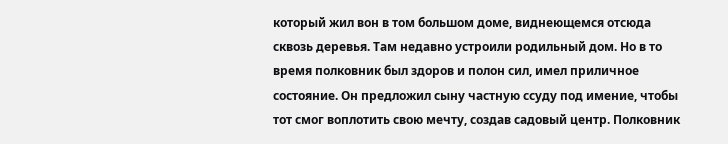который жил вон в том большом доме, виднеющемся отсюда сквозь деревья. Там недавно устроили родильный дом. Но в то время полковник был здоров и полон сил, имел приличное состояние. Он предложил сыну частную ссуду под имение, чтобы тот смог воплотить свою мечту, создав садовый центр. Полковник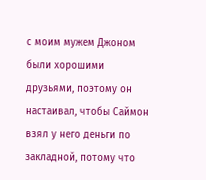с моим мужем Джоном были хорошими друзьями, поэтому он настаивал, чтобы Саймон взял у него деньги по закладной, потому что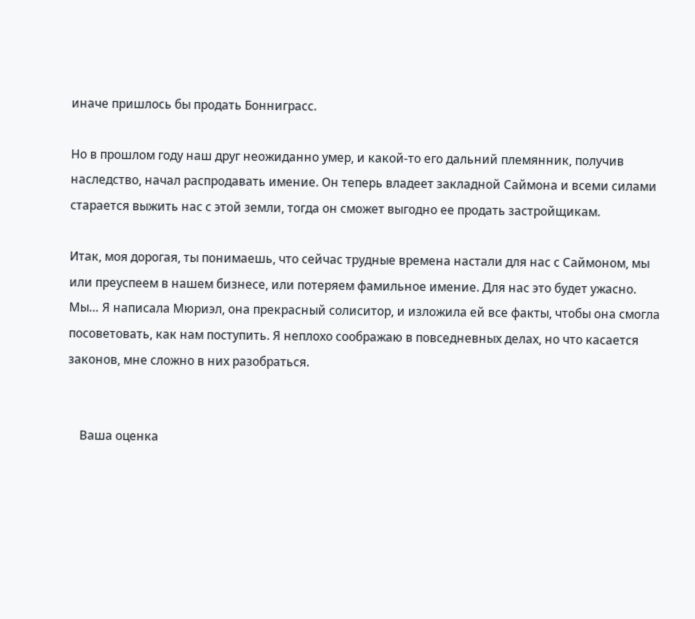иначе пришлось бы продать Бонниграсс.

Но в прошлом году наш друг неожиданно умер, и какой-то его дальний племянник, получив наследство, начал распродавать имение. Он теперь владеет закладной Саймона и всеми силами старается выжить нас с этой земли, тогда он сможет выгодно ее продать застройщикам.

Итак, моя дорогая, ты понимаешь, что сейчас трудные времена настали для нас с Саймоном, мы или преуспеем в нашем бизнесе, или потеряем фамильное имение. Для нас это будет ужасно. Мы… Я написала Мюриэл, она прекрасный солиситор, и изложила ей все факты, чтобы она смогла посоветовать, как нам поступить. Я неплохо соображаю в повседневных делах, но что касается законов, мне сложно в них разобраться.


    Ваша оценка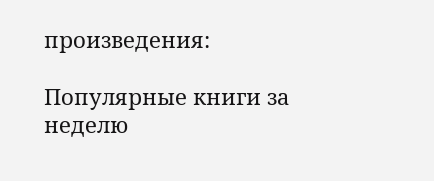произведения:

Популярные книги за неделю